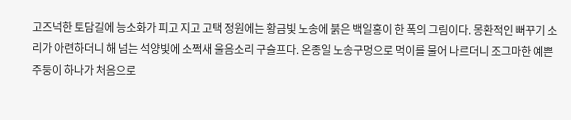고즈넉한 토담길에 능소화가 피고 지고 고택 정원에는 황금빛 노송에 붉은 백일홍이 한 폭의 그림이다. 몽환적인 뻐꾸기 소리가 아련하더니 해 넘는 석양빛에 소쩍새 울음소리 구슬프다. 온종일 노송구멍으로 먹이를 물어 나르더니 조그마한 예쁜 주둥이 하나가 처음으로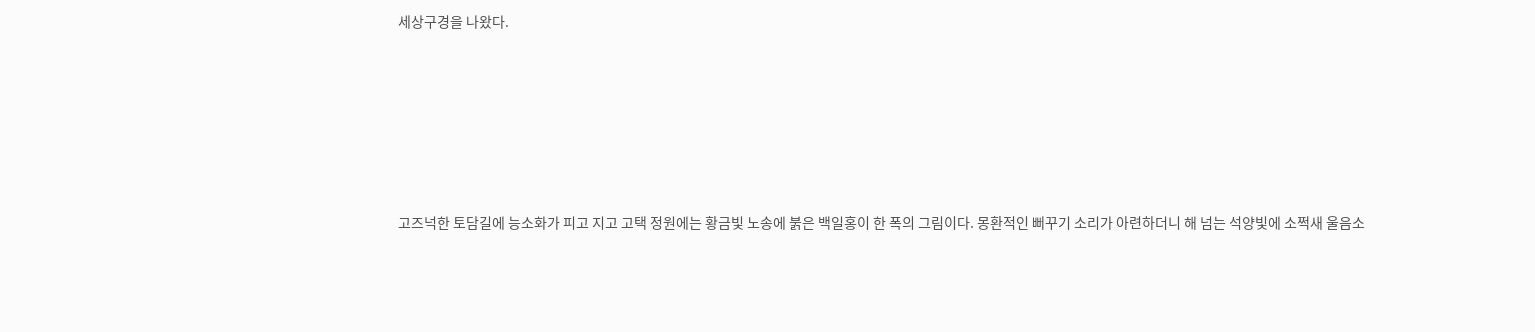세상구경을 나왔다.









고즈넉한 토담길에 능소화가 피고 지고 고택 정원에는 황금빛 노송에 붉은 백일홍이 한 폭의 그림이다. 몽환적인 뻐꾸기 소리가 아련하더니 해 넘는 석양빛에 소쩍새 울음소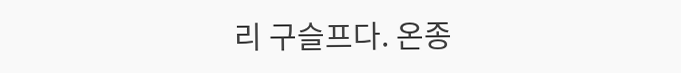리 구슬프다. 온종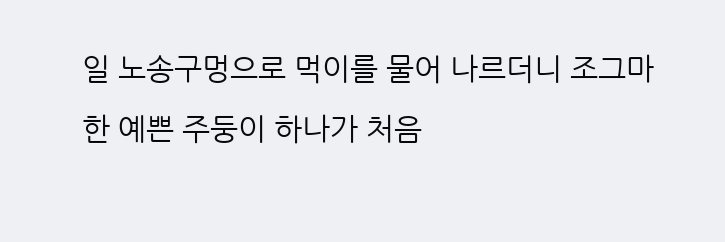일 노송구멍으로 먹이를 물어 나르더니 조그마한 예쁜 주둥이 하나가 처음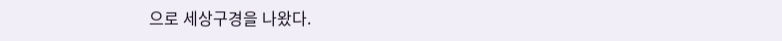으로 세상구경을 나왔다.